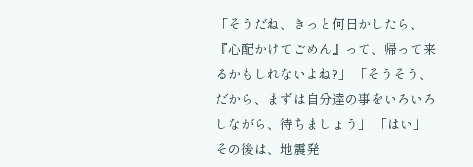「そうだね、きっと何日かしたら、『心配かけてごめん』って、帰って来るかもしれないよね?」 「そうそう、だから、まずは自分達の事をいろいろしながら、待ちましょう」 「はい」 その後は、地震発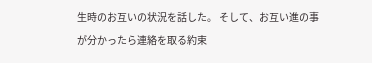生時のお互いの状況を話した。 そして、お互い進の事が分かったら連絡を取る約束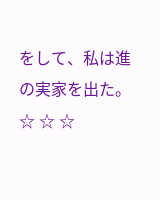をして、私は進の実家を出た。 ☆ ☆ ☆